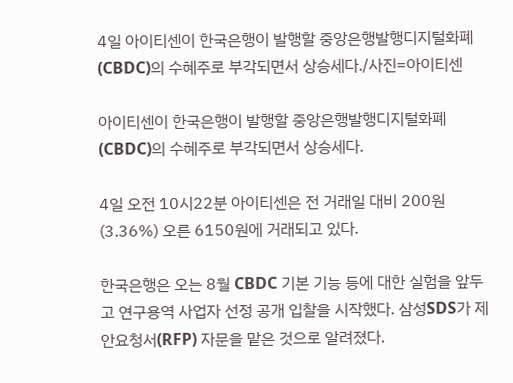4일 아이티센이 한국은행이 발행할 중앙은행발행디지털화폐(CBDC)의 수혜주로 부각되면서 상승세다./사진=아이티센

아이티센이 한국은행이 발행할 중앙은행발행디지털화폐(CBDC)의 수혜주로 부각되면서 상승세다.

4일 오전 10시22분 아이티센은 전 거래일 대비 200원(3.36%) 오른 6150원에 거래되고 있다.

한국은행은 오는 8월 CBDC 기본 기능 등에 대한 실험을 앞두고 연구용역 사업자 선정 공개 입찰을 시작했다. 삼성SDS가 제안요청서(RFP) 자문을 맡은 것으로 알려졌다.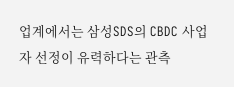업계에서는 삼성SDS의 CBDC 사업자 선정이 유력하다는 관측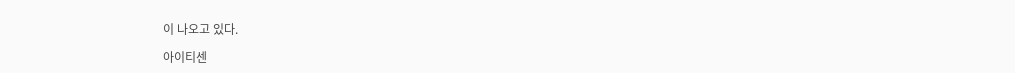이 나오고 있다.

아이티센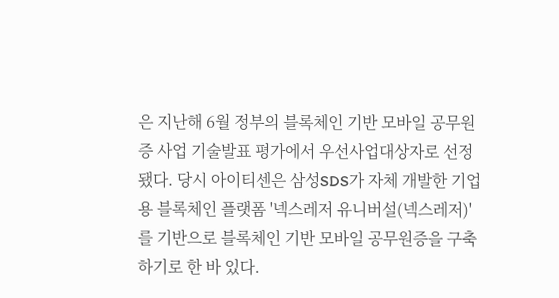은 지난해 6월 정부의 블록체인 기반 모바일 공무원증 사업 기술발표 평가에서 우선사업대상자로 선정됐다. 당시 아이티센은 삼성SDS가 자체 개발한 기업용 블록체인 플랫폼 '넥스레저 유니버설(넥스레저)'를 기반으로 블록체인 기반 모바일 공무원증을 구축하기로 한 바 있다.